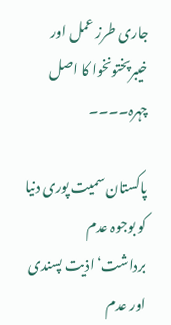جاری طرز عمل اور خیبرپختونخوا کا اصل چہرہ۔۔۔۔

پاکستان سمیت پوری دنیا کو بوجوہ عدم برداشت‘اذیت پسندی اور عدم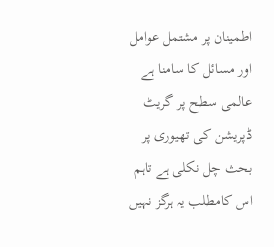اطمینان پر مشتمل عوامل اور مسائل کا سامنا ہے عالمی سطح پر گریٹ ڈپریشن کی تھیوری پر بحث چل نکلی ہے تاہم اس کامطلب یہ ہرگز نہیں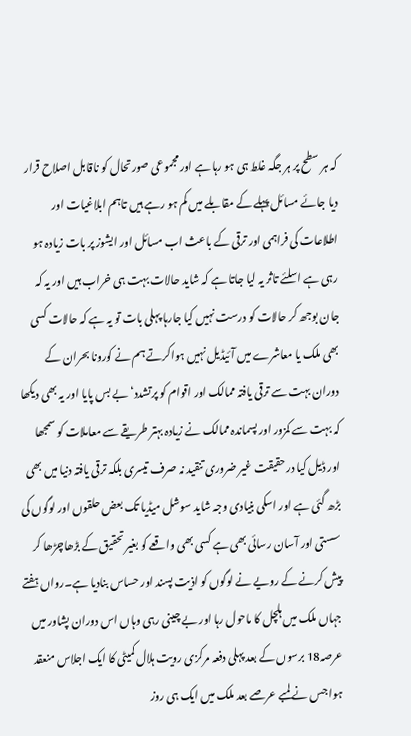کہ ہر سطح پر ہر جگہ غلط ہی ہو رہا ہے اور مجموعی صورتحال کو ناقابل اصلاح قرار دیا جائے مسائل پہلے کے مقابلے میں کم ہو رہے ہیں تاہم ابلاغیات اور اطلاعات کی فراہمی اور ترقی کے باعث اب مسائل اور ایشوز پر بات زیادہ ہو رہی ہے اسلئے تاثر یہ لیا جاتا ہے کہ شاید حالات بہت ہی خراب ہیں اور یہ کہ جان بوجھ کر حالات کو درست نہیں کیا جارہا پہلی بات تو یہ ہے کہ حالات کسی بھی ملک یا معاشرے میں آئیڈیل نہیں ہواکرتے ہم نے کورونا بحران کے دوران بہت سے ترقی یافتہ ممالک اور اقوام کو پرتشدد‘ بے بس پایا اور یہ بھی دیکھا کہ بہت سے کمزور اور پسماندہ ممالک نے زیادہ بہتر طریقے سے معاملات کو سمجھا اور ڈیل کیا درحقیقت غیر ضروری تنقید نہ صرف تیسری بلکہ ترقی یافتہ دنیا میں بھی بڑھ گئی ہے اور اسکی بنیادی وجہ شاید سوشل میڈیا تک بعض حلقوں اور لوگوں کی سستی اور آسان رسائی بھی ہے کسی بھی واقعے کو بغیر تحقیق کے بڑھاچڑھا کر پیش کرنے کے رویے نے لوگوں کو اذیت پسند اور حساس بنادیا ہے۔رواں ہفتے جہاں ملک میں ہلچل کا ماحول رہا اور بے چینی رہی وہاں اس دوران پشاور میں عرصہ18 برسوں کے بعد پہلی دفعہ مرکزی رویت ہلال کمیٹی کا ایک اجلاس منعقد ہوا جس نے لمبے عرصے بعد ملک میں ایک ہی روز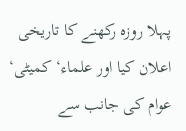پہلا روزہ رکھنے کا تاریخی اعلان کیا اور علماء‘ کمیٹی‘ عوام کی جانب سے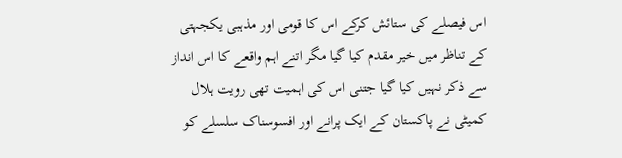اس فیصلے کی ستائش کرکے اس کا قومی اور مذہبی یکجہتی کے تناظر میں خیر مقدم کیا گیا مگر اتنے اہم واقعے کا اس انداز سے ذکر نہیں کیا گیا جتنی اس کی اہمیت تھی رویت ہلال کمیٹی نے پاکستان کے ایک پرانے اور افسوسناک سلسلے کو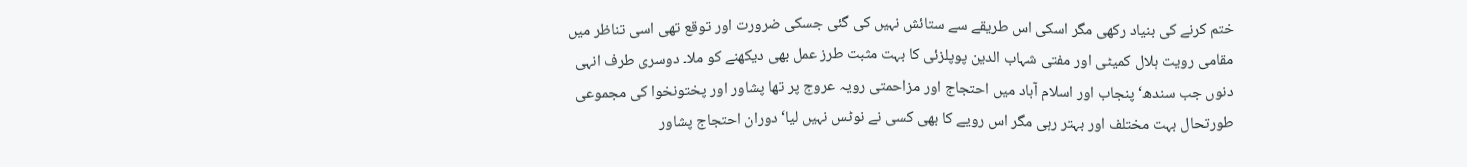ختم کرنے کی بنیاد رکھی مگر اسکی اس طریقے سے ستائش نہیں کی گئی جسکی ضرورت اور توقع تھی اسی تناظر میں مقامی رویت ہلال کمیٹی اور مفتی شہاب الدین پوپلزئی کا بہت مثبت طرز عمل بھی دیکھنے کو ملا۔ دوسری طرف انہی دنوں جب سندھ‘ پنجاب اور اسلام آباد میں احتجاج اور مزاحمتی رویہ عروج پر تھا پشاور اور پختونخوا کی مجموعی طورتحال بہت مختلف اور بہتر رہی مگر اس رویے کا بھی کسی نے نوٹس نہیں لیا‘دوران احتجاج پشاور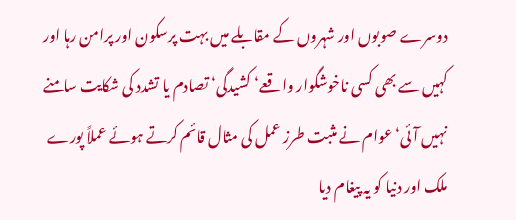دوسرے صوبوں اور شہروں کے مقابلے میں بہت پرسکون اور پرامن رہا اور کہیں سے بھی کسی ناخوشگوار واقعے‘ کشیدگی‘ تصادم یا تشدد کی شکایت سامنے نہیں آئی‘ عوام نے مثبت طرز عمل کی مثال قائم کرتے ہوئے عملاً پورے ملک اور دنیا کو یہ پیغام دیا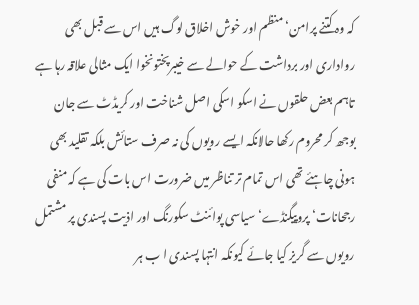کہ وہ کتنے پرامن‘ منظم اور خوش اخلاق لوگ ہیں اس سے قبل بھی رواداری اور برداشت کے حوالے سے خیبرپختونخوا ایک مثالی علاقہ رہا ہے تاہم بعض حلقوں نے اسکو اسکی اصل شناخت اور کریڈٹ سے جان بوجھ کر محروم رکھا حالانکہ ایسے رویوں کی نہ صرف ستائش بلکہ تقلید بھی ہونی چاہئے تھی اس تمام تر تناظر میں ضرورت اس بات کی ہے کہ منفی رجحانات‘ پروپیگنڈے‘ سیاسی پوائنٹ سکورنگ اور اذیت پسندی پر مشتمل رویوں سے گریز کیا جائے کیونکہ انتہا پسندی ا ب ہر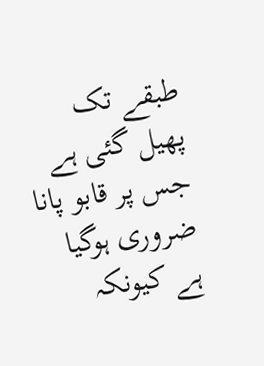طبقے تک پھیل گئی ہے  جس پر قابو پانا ضروری ہوگیا ہے کیونکہ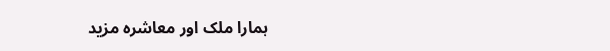ہمارا ملک اور معاشرہ مزید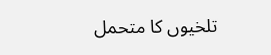تلخیوں کا متحمل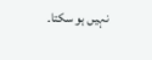نہیں ہو سکتا۔